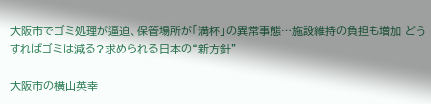大阪市でゴミ処理が逼迫、保管場所が「満杯」の異常事態…施設維持の負担も増加 どうすればゴミは減る?求められる日本の“新方針”

大阪市の横山英幸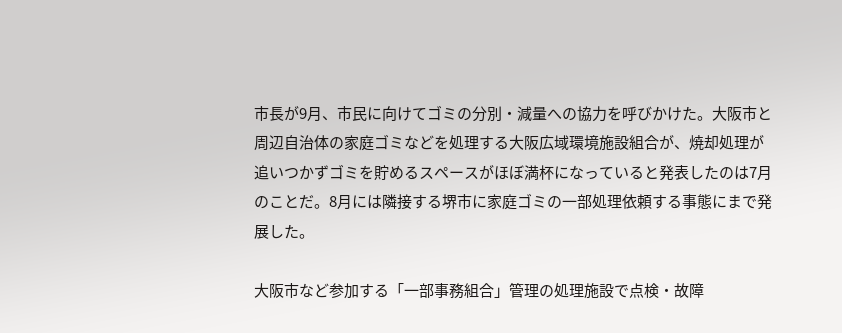市長が9月、市民に向けてゴミの分別・減量への協力を呼びかけた。大阪市と周辺自治体の家庭ゴミなどを処理する大阪広域環境施設組合が、焼却処理が追いつかずゴミを貯めるスペースがほぼ満杯になっていると発表したのは7月のことだ。8月には隣接する堺市に家庭ゴミの一部処理依頼する事態にまで発展した。

大阪市など参加する「一部事務組合」管理の処理施設で点検・故障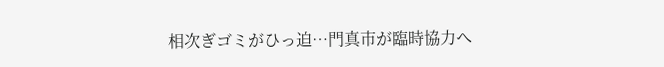相次ぎゴミがひっ迫…門真市が臨時協力へ